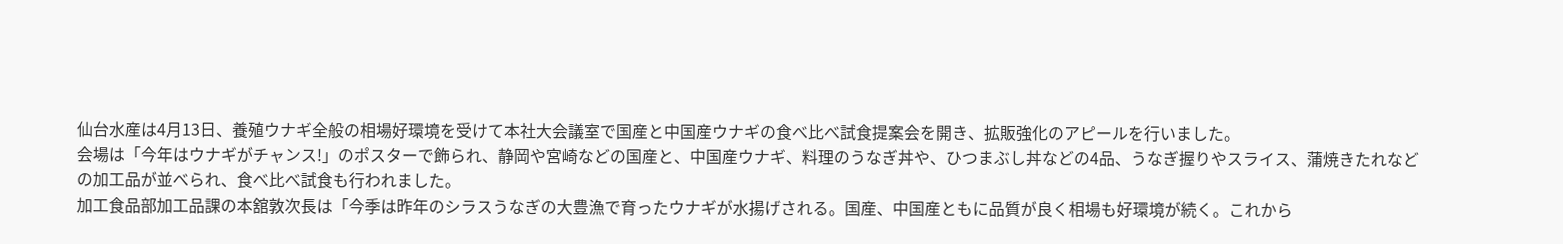仙台水産は4月13日、養殖ウナギ全般の相場好環境を受けて本社大会議室で国産と中国産ウナギの食べ比べ試食提案会を開き、拡販強化のアピールを行いました。
会場は「今年はウナギがチャンス!」のポスターで飾られ、静岡や宮崎などの国産と、中国産ウナギ、料理のうなぎ丼や、ひつまぶし丼などの4品、うなぎ握りやスライス、蒲焼きたれなどの加工品が並べられ、食べ比べ試食も行われました。
加工食品部加工品課の本舘敦次長は「今季は昨年のシラスうなぎの大豊漁で育ったウナギが水揚げされる。国産、中国産ともに品質が良く相場も好環境が続く。これから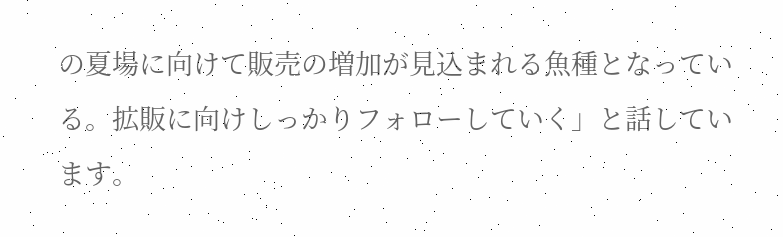の夏場に向けて販売の増加が見込まれる魚種となっている。拡販に向けしっかりフォローしていく」と話しています。